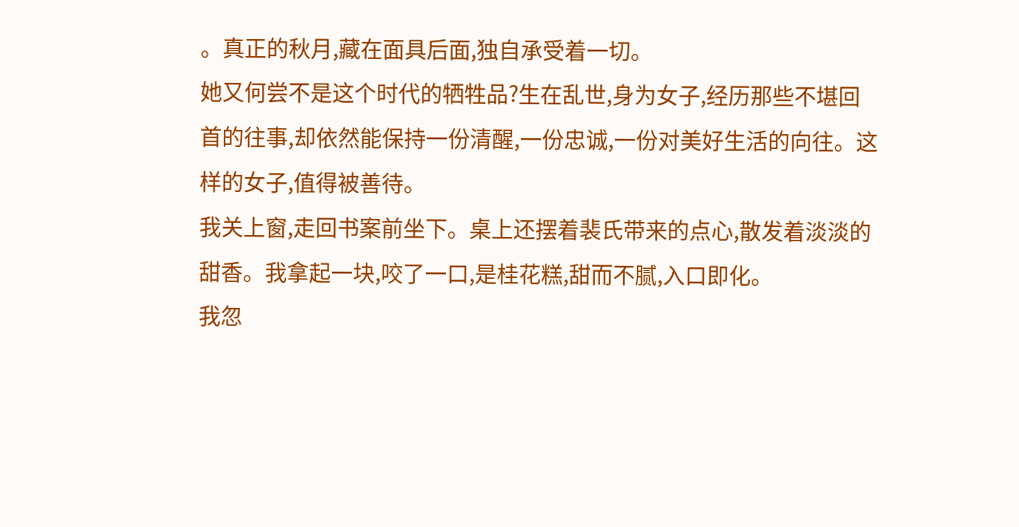。真正的秋月,藏在面具后面,独自承受着一切。
她又何尝不是这个时代的牺牲品?生在乱世,身为女子,经历那些不堪回首的往事,却依然能保持一份清醒,一份忠诚,一份对美好生活的向往。这样的女子,值得被善待。
我关上窗,走回书案前坐下。桌上还摆着裴氏带来的点心,散发着淡淡的甜香。我拿起一块,咬了一口,是桂花糕,甜而不腻,入口即化。
我忽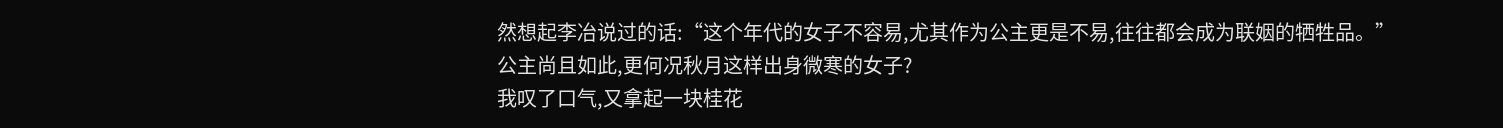然想起李冶说过的话:“这个年代的女子不容易,尤其作为公主更是不易,往往都会成为联姻的牺牲品。”
公主尚且如此,更何况秋月这样出身微寒的女子?
我叹了口气,又拿起一块桂花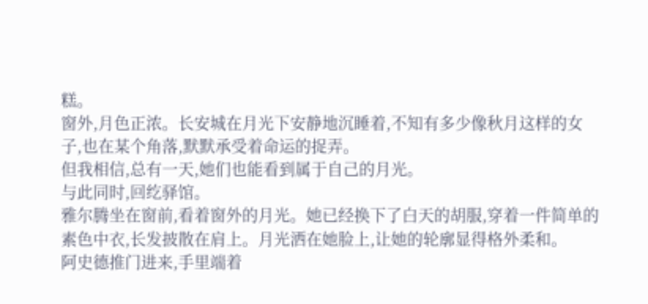糕。
窗外,月色正浓。长安城在月光下安静地沉睡着,不知有多少像秋月这样的女子,也在某个角落,默默承受着命运的捉弄。
但我相信,总有一天,她们也能看到属于自己的月光。
与此同时,回纥驿馆。
雅尔腾坐在窗前,看着窗外的月光。她已经换下了白天的胡服,穿着一件简单的素色中衣,长发披散在肩上。月光洒在她脸上,让她的轮廓显得格外柔和。
阿史德推门进来,手里端着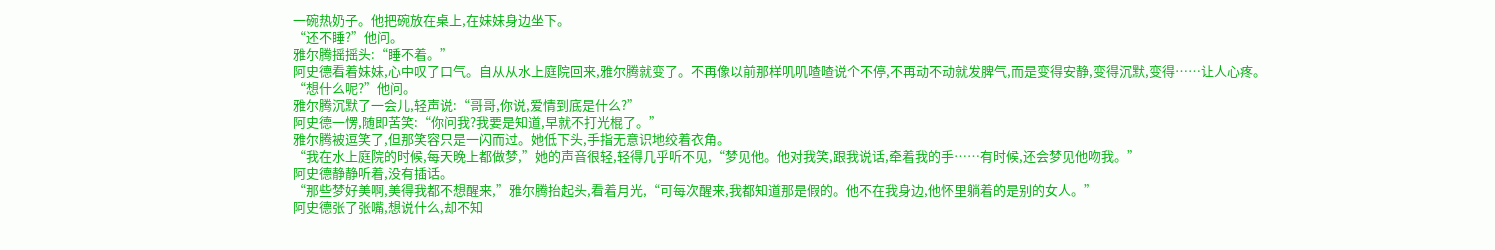一碗热奶子。他把碗放在桌上,在妹妹身边坐下。
“还不睡?”他问。
雅尔腾摇摇头:“睡不着。”
阿史德看着妹妹,心中叹了口气。自从从水上庭院回来,雅尔腾就变了。不再像以前那样叽叽喳喳说个不停,不再动不动就发脾气,而是变得安静,变得沉默,变得……让人心疼。
“想什么呢?”他问。
雅尔腾沉默了一会儿,轻声说:“哥哥,你说,爱情到底是什么?”
阿史德一愣,随即苦笑:“你问我?我要是知道,早就不打光棍了。”
雅尔腾被逗笑了,但那笑容只是一闪而过。她低下头,手指无意识地绞着衣角。
“我在水上庭院的时候,每天晚上都做梦,”她的声音很轻,轻得几乎听不见,“梦见他。他对我笑,跟我说话,牵着我的手……有时候,还会梦见他吻我。”
阿史德静静听着,没有插话。
“那些梦好美啊,美得我都不想醒来,”雅尔腾抬起头,看着月光,“可每次醒来,我都知道那是假的。他不在我身边,他怀里躺着的是别的女人。”
阿史德张了张嘴,想说什么,却不知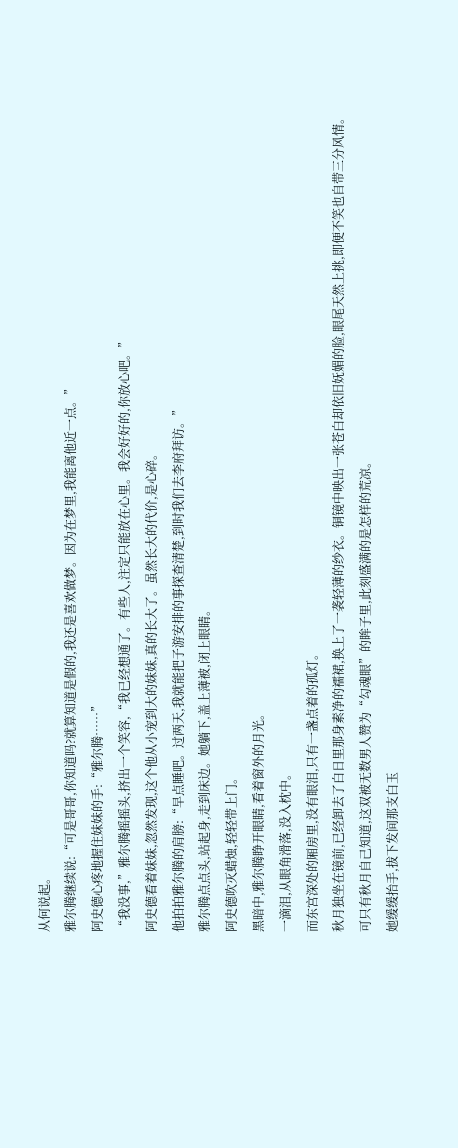从何说起。
雅尔腾继续说:“可是哥哥,你知道吗?就算知道是假的,我还是喜欢做梦。因为在梦里,我能离他近一点。”
阿史德心疼地握住妹妹的手:“雅尔腾……”
“我没事,”雅尔腾摇摇头,挤出一个笑容,“我已经想通了。有些人,注定只能放在心里。我会好好的,你放心吧。”
阿史德看着妹妹,忽然发现,这个他从小宠到大的妹妹,真的长大了。虽然长大的代价,是心碎。
他拍拍雅尔腾的肩膀:“早点睡吧。过两天,我就能把子游安排的事探查清楚,到时我们去李府拜访。”
雅尔腾点点头,站起身,走到床边。她躺下,盖上薄被,闭上眼睛。
阿史德吹灭蜡烛,轻轻带上门。
黑暗中,雅尔腾睁开眼睛,看着窗外的月光。
一滴泪,从眼角滑落,没入枕中。
而东宫深处的厢房里,没有眼泪,只有一盏点着的孤灯。
秋月独坐在镜前,已经卸去了白日里那身素净的襦裙,换上了一袭轻薄的纱衣。铜镜中映出一张苍白却依旧妩媚的脸,眼尾天然上挑,即便不笑也自带三分风情。
可只有秋月自己知道,这双被无数男人赞为“勾魂眼”的眸子里,此刻盛满的是怎样的荒凉。
她缓缓抬手,拔下发间那支白玉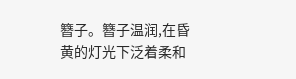簪子。簪子温润,在昏黄的灯光下泛着柔和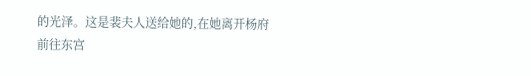的光泽。这是裴夫人送给她的,在她离开杨府前往东宫